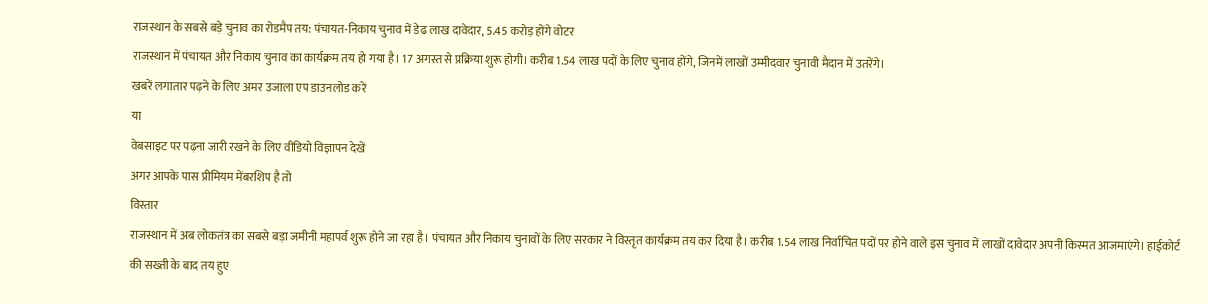राजस्थान के सबसे बड़े चुनाव का रोडमैप तय: पंचायत-निकाय चुनाव में डेढ लाख दावेदार, 5.45 करोड़ होंगे वोटर
राजस्थान में पंचायत और निकाय चुनाव का कार्यक्रम तय हो गया है। 17 अगस्त से प्रक्रिया शुरू होगी। करीब 1.54 लाख पदों के लिए चुनाव होंगे, जिनमें लाखों उम्मीदवार चुनावी मैदान में उतरेंगे।
खबरें लगातार पढ़ने के लिए अमर उजाला एप डाउनलोड करें
या
वेबसाइट पर पढ़ना जारी रखने के लिए वीडियो विज्ञापन देखें
अगर आपके पास प्रीमियम मेंबरशिप है तो
विस्तार
राजस्थान में अब लोकतंत्र का सबसे बड़ा जमीनी महापर्व शुरू होने जा रहा है। पंचायत और निकाय चुनावों के लिए सरकार ने विस्तृत कार्यक्रम तय कर दिया है। करीब 1.54 लाख निर्वाचित पदों पर होने वाले इस चुनाव में लाखों दावेदार अपनी किस्मत आजमाएंगे। हाईकोर्ट की सख्ती के बाद तय हुए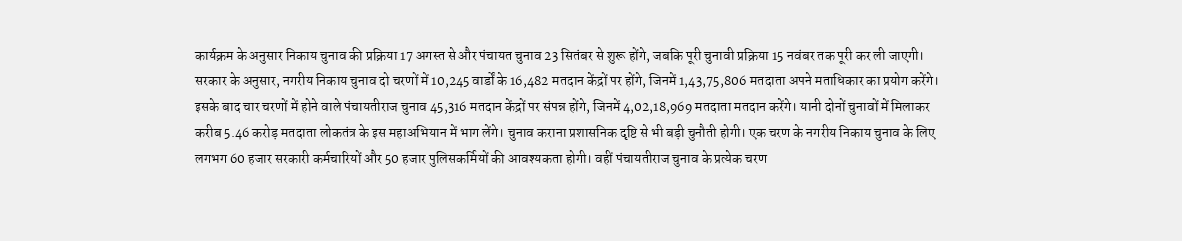कार्यक्रम के अनुसार निकाय चुनाव की प्रक्रिया 17 अगस्त से और पंचायत चुनाव 23 सितंबर से शुरू होंगे, जबकि पूरी चुनावी प्रक्रिया 15 नवंबर तक पूरी कर ली जाएगी।
सरकार के अनुसार, नगरीय निकाय चुनाव दो चरणों में 10,245 वार्डों के 16,482 मतदान केंद्रों पर होंगे, जिनमें 1,43,75,806 मतदाता अपने मताधिकार का प्रयोग करेंगे। इसके बाद चार चरणों में होने वाले पंचायतीराज चुनाव 45,316 मतदान केंद्रों पर संपन्न होंगे, जिनमें 4,02,18,969 मतदाता मतदान करेंगे। यानी दोनों चुनावों में मिलाकर करीब 5.46 करोड़ मतदाता लोकतंत्र के इस महाअभियान में भाग लेंगे। चुनाव कराना प्रशासनिक दृष्टि से भी बड़ी चुनौती होगी। एक चरण के नगरीय निकाय चुनाव के लिए लगभग 60 हजार सरकारी कर्मचारियों और 50 हजार पुलिसकर्मियों की आवश्यकता होगी। वहीं पंचायतीराज चुनाव के प्रत्येक चरण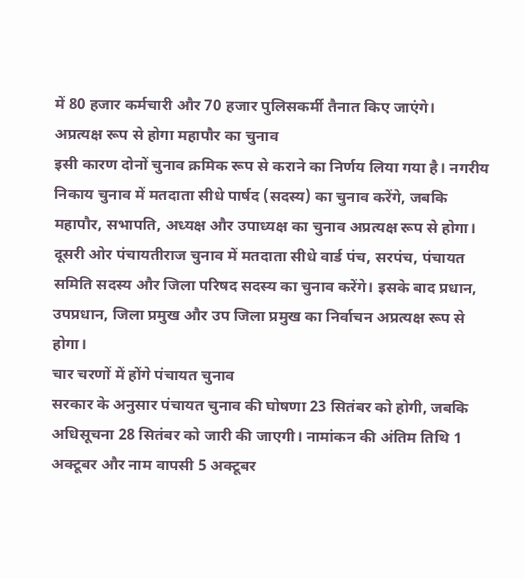में 80 हजार कर्मचारी और 70 हजार पुलिसकर्मी तैनात किए जाएंगे।
अप्रत्यक्ष रूप से होगा महापौर का चुनाव
इसी कारण दोनों चुनाव क्रमिक रूप से कराने का निर्णय लिया गया है। नगरीय निकाय चुनाव में मतदाता सीधे पार्षद (सदस्य) का चुनाव करेंगे, जबकि महापौर, सभापति, अध्यक्ष और उपाध्यक्ष का चुनाव अप्रत्यक्ष रूप से होगा। दूसरी ओर पंचायतीराज चुनाव में मतदाता सीधे वार्ड पंच, सरपंच, पंचायत समिति सदस्य और जिला परिषद सदस्य का चुनाव करेंगे। इसके बाद प्रधान, उपप्रधान, जिला प्रमुख और उप जिला प्रमुख का निर्वाचन अप्रत्यक्ष रूप से होगा।
चार चरणों में होंगे पंचायत चुनाव
सरकार के अनुसार पंचायत चुनाव की घोषणा 23 सितंबर को होगी, जबकि अधिसूचना 28 सितंबर को जारी की जाएगी। नामांकन की अंतिम तिथि 1 अक्टूबर और नाम वापसी 5 अक्टूबर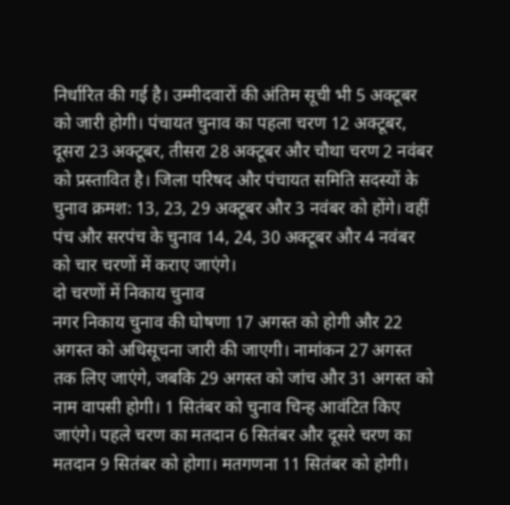निर्धारित की गई है। उम्मीदवारों की अंतिम सूची भी 5 अक्टूबर को जारी होगी। पंचायत चुनाव का पहला चरण 12 अक्टूबर, दूसरा 23 अक्टूबर, तीसरा 28 अक्टूबर और चौथा चरण 2 नवंबर को प्रस्तावित है। जिला परिषद और पंचायत समिति सदस्यों के चुनाव क्रमश: 13, 23, 29 अक्टूबर और 3 नवंबर को होंगे। वहीं पंच और सरपंच के चुनाव 14, 24, 30 अक्टूबर और 4 नवंबर को चार चरणों में कराए जाएंगे।
दो चरणों में निकाय चुनाव
नगर निकाय चुनाव की घोषणा 17 अगस्त को होगी और 22 अगस्त को अधिसूचना जारी की जाएगी। नामांकन 27 अगस्त तक लिए जाएंगे, जबकि 29 अगस्त को जांच और 31 अगस्त को नाम वापसी होगी। 1 सितंबर को चुनाव चिन्ह आवंटित किए जाएंगे। पहले चरण का मतदान 6 सितंबर और दूसरे चरण का मतदान 9 सितंबर को होगा। मतगणना 11 सितंबर को होगी।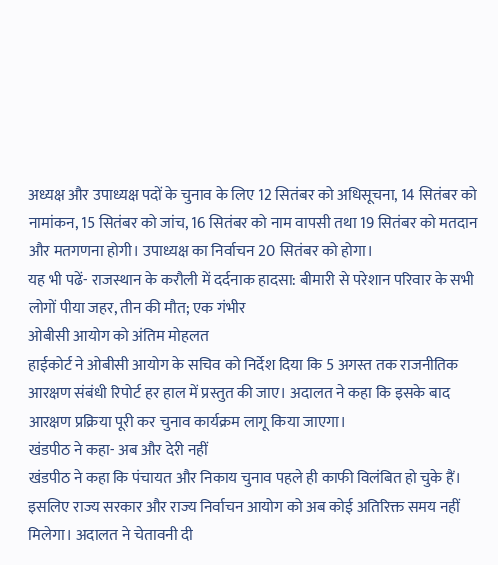अध्यक्ष और उपाध्यक्ष पदों के चुनाव के लिए 12 सितंबर को अधिसूचना, 14 सितंबर को नामांकन, 15 सितंबर को जांच, 16 सितंबर को नाम वापसी तथा 19 सितंबर को मतदान और मतगणना होगी। उपाध्यक्ष का निर्वाचन 20 सितंबर को होगा।
यह भी पढें- राजस्थान के करौली में दर्दनाक हादसा: बीमारी से परेशान परिवार के सभी लोगों पीया जहर, तीन की मौत; एक गंभीर
ओबीसी आयोग को अंतिम मोहलत
हाईकोर्ट ने ओबीसी आयोग के सचिव को निर्देश दिया कि 5 अगस्त तक राजनीतिक आरक्षण संबंधी रिपोर्ट हर हाल में प्रस्तुत की जाए। अदालत ने कहा कि इसके बाद आरक्षण प्रक्रिया पूरी कर चुनाव कार्यक्रम लागू किया जाएगा।
खंडपीठ ने कहा- अब और देरी नहीं
खंडपीठ ने कहा कि पंचायत और निकाय चुनाव पहले ही काफी विलंबित हो चुके हैं। इसलिए राज्य सरकार और राज्य निर्वाचन आयोग को अब कोई अतिरिक्त समय नहीं मिलेगा। अदालत ने चेतावनी दी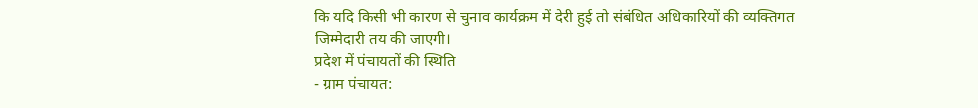कि यदि किसी भी कारण से चुनाव कार्यक्रम में देरी हुई तो संबंधित अधिकारियों की व्यक्तिगत जिम्मेदारी तय की जाएगी।
प्रदेश में पंचायतों की स्थिति
- ग्राम पंचायत: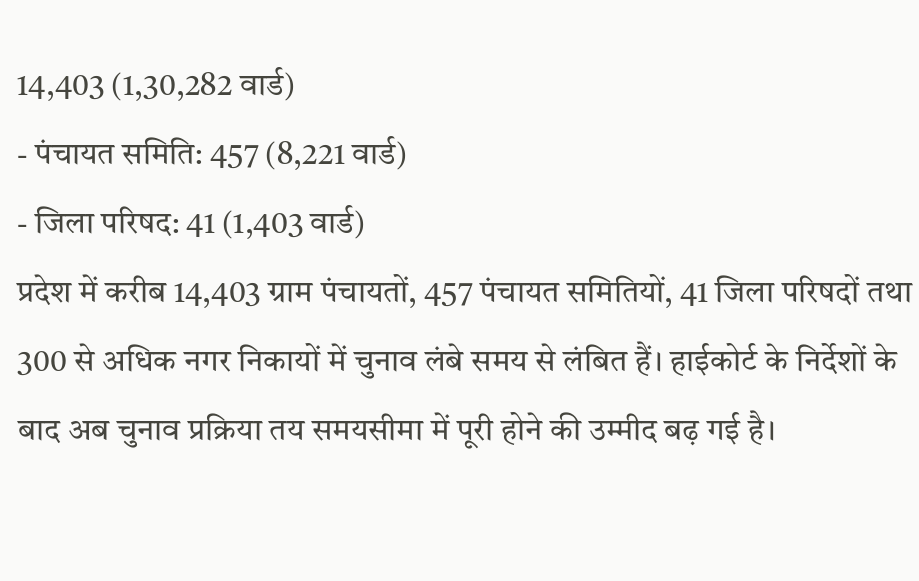14,403 (1,30,282 वार्ड)
- पंचायत समिति: 457 (8,221 वार्ड)
- जिला परिषद: 41 (1,403 वार्ड)
प्रदेश में करीब 14,403 ग्राम पंचायतों, 457 पंचायत समितियों, 41 जिला परिषदों तथा 300 से अधिक नगर निकायों में चुनाव लंबे समय से लंबित हैं। हाईकोर्ट के निर्देशों के बाद अब चुनाव प्रक्रिया तय समयसीमा में पूरी होने की उम्मीद बढ़ गई है।